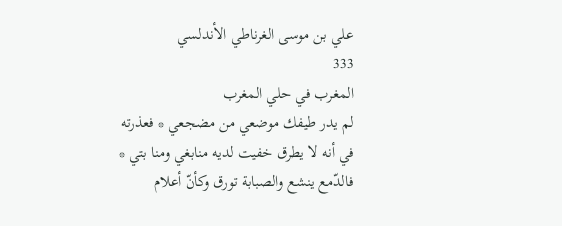علي بن موسى الغرناطي الأندلسي
333
المغرب في حلي المغرب
لم يدر طيفك موضعي من مضجعي * فعذرته في أنه لا يطرق خفيت لديه منابغي ومنا بتي * فالدّمع ينشع والصبابة تورق وكأنّ أعلام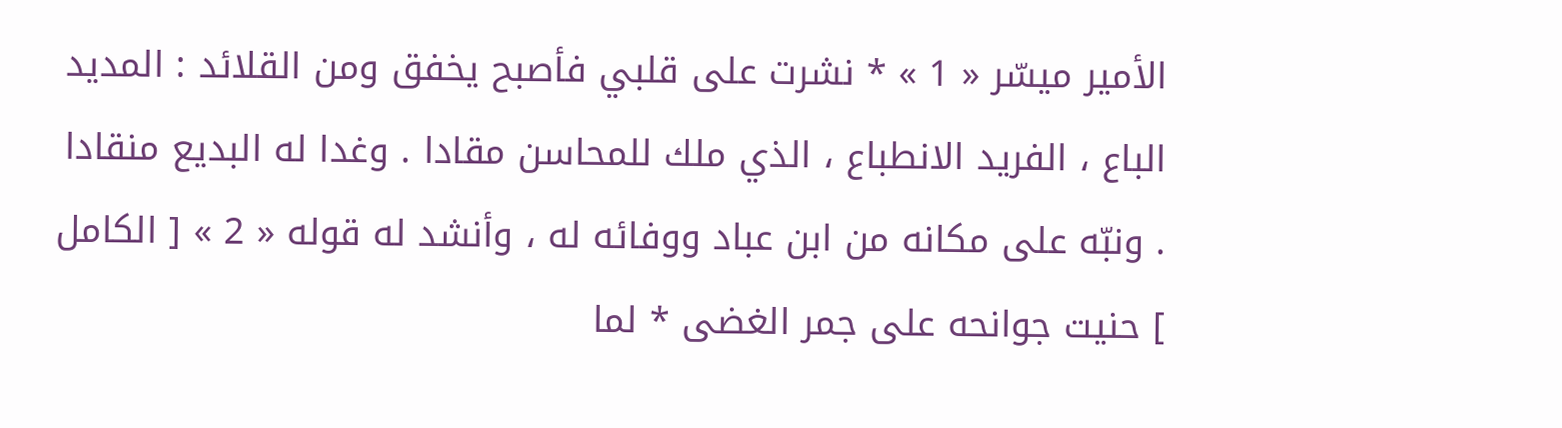الأمير ميسّر « 1 » * نشرت على قلبي فأصبح يخفق ومن القلائد : المديد الباع ، الفريد الانطباع ، الذي ملك للمحاسن مقادا . وغدا له البديع منقادا . ونبّه على مكانه من ابن عباد ووفائه له ، وأنشد له قوله « 2 » [ الكامل ] حنيت جوانحه على جمر الغضى * لما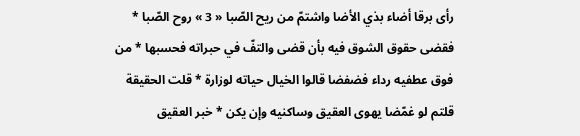رأى برقا أضاء بذي الأضا واشتمّ من ريح الصّبا « 3 » روح الصّبا * فقضى حقوق الشوق فيه بأن قضى والتفّ في حبراته فحسبها * من فوق عطفيه رداء فضفضا قالوا الخيال حياته لوزارة * قلت الحقيقة قلتم لو غمّضا يهوى العقيق وساكنيه وإن يكن * خبر العقيق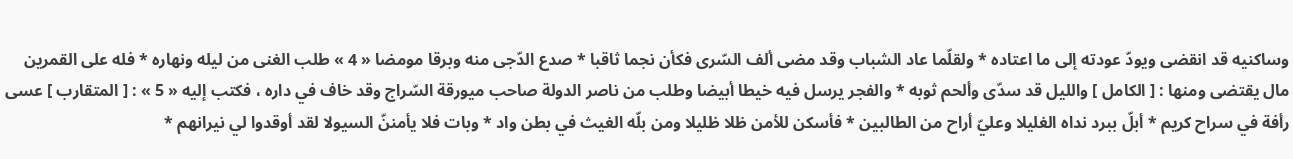وساكنيه قد انقضى ويودّ عودته إلى ما اعتاده * ولقلّما عاد الشباب وقد مضى ألف السّرى فكأن نجما ثاقبا * صدع الدّجى منه وبرقا مومضا « 4 » طلب الغنى من ليله ونهاره * فله على القمرين مال يقتضى ومنها : [ الكامل ] والليل قد سدّى وألحم ثوبه * والفجر يرسل فيه خيطا أبيضا وطلب من ناصر الدولة صاحب ميورقة السّراج وقد خاف في داره ، فكتب إليه « 5 » : [ المتقارب ] عسى رأفة في سراح كريم * أبلّ ببرد نداه الغليلا وعليّ أراح من الطالبين * فأسكن للأمن ظلا ظليلا ومن بلّه الغيث في بطن واد * وبات فلا يأمننّ السيولا لقد أوقدوا لي نيرانهم *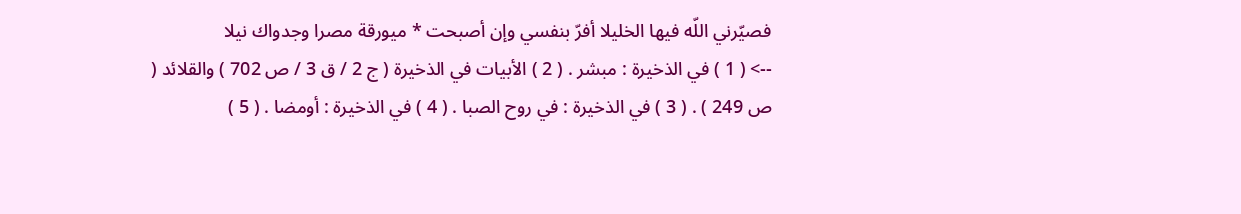فصيّرني اللّه فيها الخليلا أفرّ بنفسي وإن أصبحت * ميورقة مصرا وجدواك نيلا
--> ( 1 ) في الذخيرة : مبشر . ( 2 ) الأبيات في الذخيرة ( ج 2 / ق 3 / ص 702 ) والقلائد ( ص 249 ) . ( 3 ) في الذخيرة : في روح الصبا . ( 4 ) في الذخيرة : أومضا . ( 5 )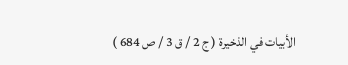الأبيات في الذخيرة ( ج 2 / ق 3 / ص 684 )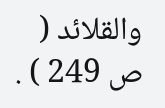والقلائد ( ص 249 ) .